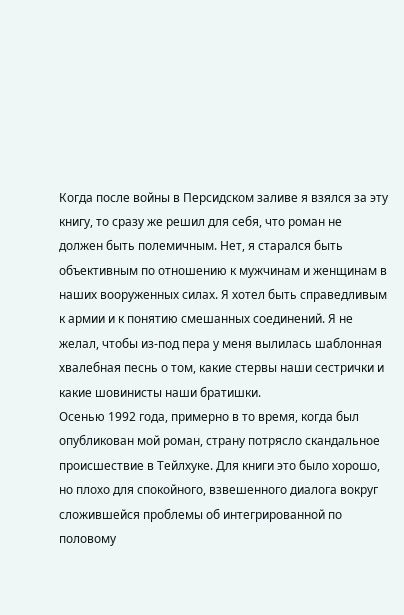Когда после войны в Персидском заливе я взялся за эту книгу, то сразу же решил для себя, что роман не должен быть полемичным. Нет, я старался быть объективным по отношению к мужчинам и женщинам в наших вооруженных силах. Я хотел быть справедливым к армии и к понятию смешанных соединений. Я не желал, чтобы из-под пера у меня вылилась шаблонная хвалебная песнь о том, какие стервы наши сестрички и какие шовинисты наши братишки.
Осенью 1992 года, примерно в то время, когда был опубликован мой роман, страну потрясло скандальное происшествие в Тейлхуке. Для книги это было хорошо, но плохо для спокойного, взвешенного диалога вокруг сложившейся проблемы об интегрированной по половому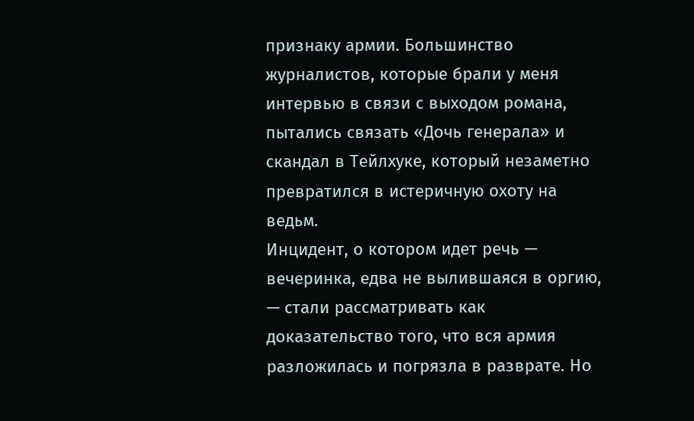признаку армии. Большинство журналистов, которые брали у меня интервью в связи с выходом романа, пытались связать «Дочь генерала» и скандал в Тейлхуке, который незаметно превратился в истеричную охоту на ведьм.
Инцидент, о котором идет речь — вечеринка, едва не вылившаяся в оргию, — стали рассматривать как доказательство того, что вся армия разложилась и погрязла в разврате. Но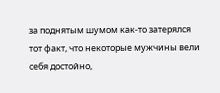за поднятым шумом как-то затерялся тот факт, что некоторые мужчины вели себя достойно,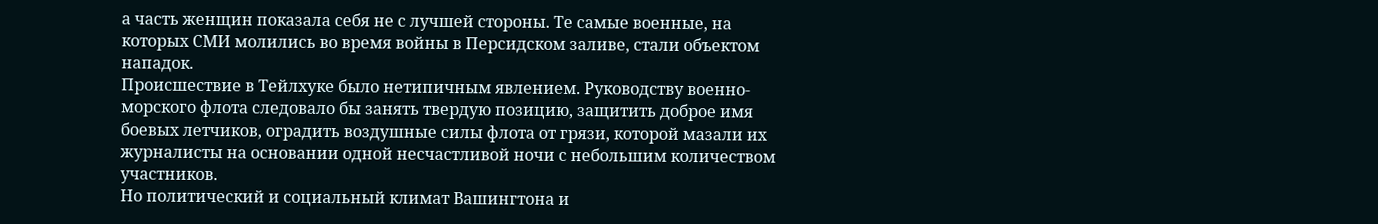а часть женщин показала себя не с лучшей стороны. Те самые военные, на которых СМИ молились во время войны в Персидском заливе, стали объектом нападок.
Происшествие в Тейлхуке было нетипичным явлением. Руководству военно-морского флота следовало бы занять твердую позицию, защитить доброе имя боевых летчиков, оградить воздушные силы флота от грязи, которой мазали их журналисты на основании одной несчастливой ночи с небольшим количеством участников.
Но политический и социальный климат Вашингтона и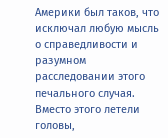Америки был таков, что исключал любую мысль о справедливости и разумном расследовании этого печального случая. Вместо этого летели головы,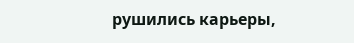рушились карьеры,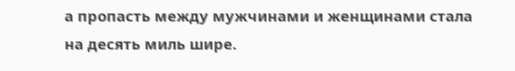а пропасть между мужчинами и женщинами стала на десять миль шире.